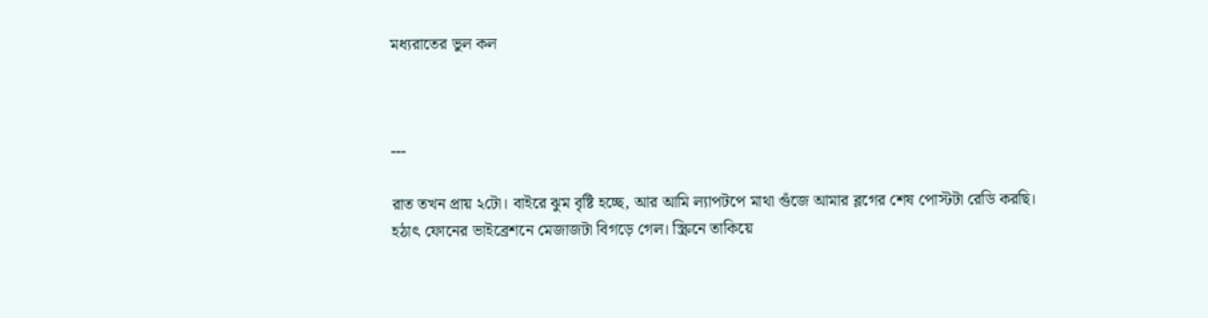মধ্যরাতের ভুল কল



---

রাত তখন প্রায় ২টো। বাইরে ঝুম বৃষ্টি হচ্ছে, আর আমি ল্যাপটপে মাথা গুঁজে আমার ব্লগের শেষ পোস্টটা রেডি করছি। হঠাৎ ফোনের ভাইব্রেশনে মেজাজটা বিগড়ে গেল। স্ক্রিনে তাকিয়ে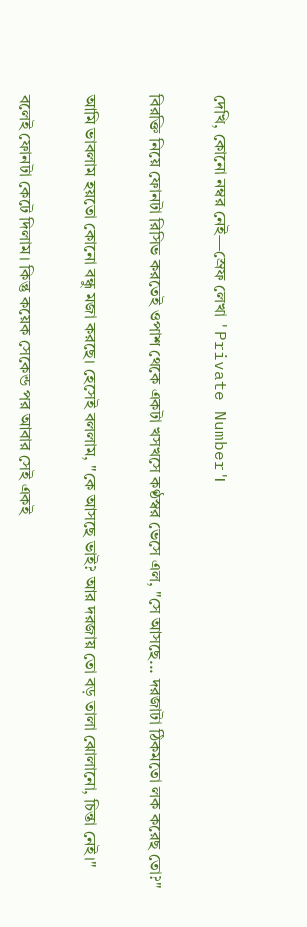দেখি, কোনো নম্বর নেই—স্রেফ লেখা 'Private Number'।

বিরক্তি নিয়ে ফোনটা রিসিভ করতেই ওপাশ থেকে একটা খসখসে কণ্ঠস্বর ভেসে এল, "সে আসছে... দরজাটা ঠিকমতো লক করেছ তো?"

আমি ভাবলাম হয়তো কোনো বন্ধু মজা করছে। হেসেই বললাম, "কে আসছে ভাই? আর দরজায় তো বড় তালা ঝোলানো, চিন্তা নেই।"

বলেই ফোনটা কেটে দিলাম। কিন্তু কয়েক সেকেন্ড পর আবার সেই একই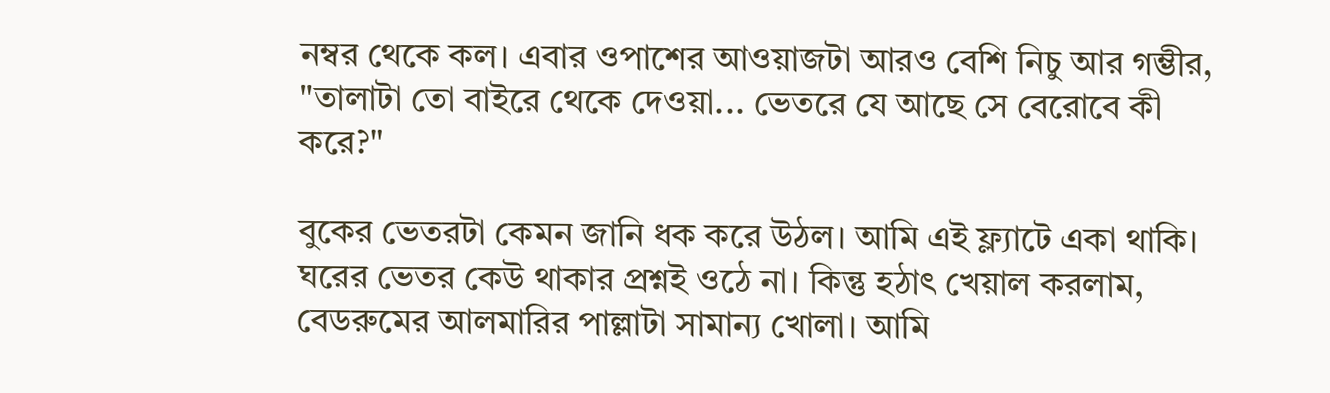নম্বর থেকে কল। এবার ওপাশের আওয়াজটা আরও বেশি নিচু আর গম্ভীর, "তালাটা তো বাইরে থেকে দেওয়া... ভেতরে যে আছে সে বেরোবে কী করে?"

বুকের ভেতরটা কেমন জানি ধক করে উঠল। আমি এই ফ্ল্যাটে একা থাকি। ঘরের ভেতর কেউ থাকার প্রশ্নই ওঠে না। কিন্তু হঠাৎ খেয়াল করলাম, বেডরুমের আলমারির পাল্লাটা সামান্য খোলা। আমি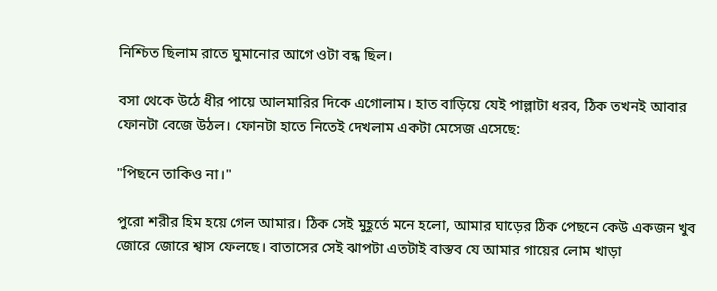নিশ্চিত ছিলাম রাতে ঘুমানোর আগে ওটা বন্ধ ছিল।

বসা থেকে উঠে ধীর পায়ে আলমারির দিকে এগোলাম। হাত বাড়িয়ে যেই পাল্লাটা ধরব, ঠিক তখনই আবার ফোনটা বেজে উঠল। ফোনটা হাতে নিতেই দেখলাম একটা মেসেজ এসেছে:

"পিছনে তাকিও না।"

পুরো শরীর হিম হয়ে গেল আমার। ঠিক সেই মুহূর্তে মনে হলো, আমার ঘাড়ের ঠিক পেছনে কেউ একজন খুব জোরে জোরে শ্বাস ফেলছে। বাতাসের সেই ঝাপটা এতটাই বাস্তব যে আমার গায়ের লোম খাড়া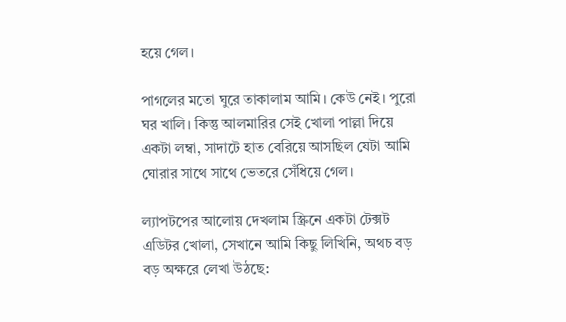হয়ে গেল।

পাগলের মতো ঘুরে তাকালাম আমি। কেউ নেই। পুরো ঘর খালি। কিন্তু আলমারির সেই খোলা পাল্লা দিয়ে একটা লম্বা, সাদাটে হাত বেরিয়ে আসছিল যেটা আমি ঘোরার সাথে সাথে ভেতরে সেঁধিয়ে গেল।

ল্যাপটপের আলোয় দেখলাম স্ক্রিনে একটা টেক্সট এডিটর খোলা, সেখানে আমি কিছু লিখিনি, অথচ বড় বড় অক্ষরে লেখা উঠছে: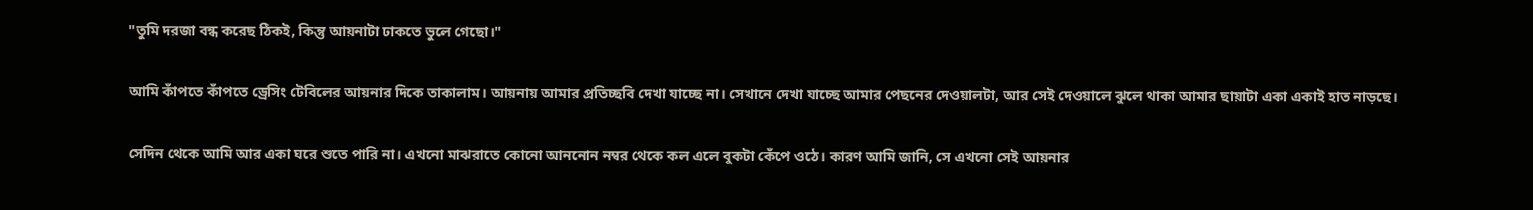"তুমি দরজা বন্ধ করেছ ঠিকই, কিন্তু আয়নাটা ঢাকতে ভুলে গেছো।"

আমি কাঁপতে কাঁপতে ড্রেসিং টেবিলের আয়নার দিকে তাকালাম। আয়নায় আমার প্রতিচ্ছবি দেখা যাচ্ছে না। সেখানে দেখা যাচ্ছে আমার পেছনের দেওয়ালটা, আর সেই দেওয়ালে ঝুলে থাকা আমার ছায়াটা একা একাই হাত নাড়ছে।

সেদিন থেকে আমি আর একা ঘরে শুতে পারি না। এখনো মাঝরাতে কোনো আননোন নম্বর থেকে কল এলে বুকটা কেঁপে ওঠে। কারণ আমি জানি, সে এখনো সেই আয়নার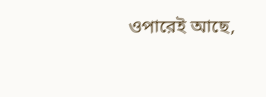ওপারেই আছে,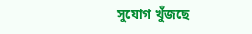সুযোগ খুঁজছে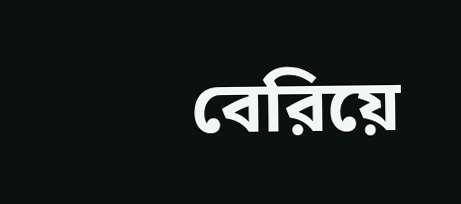বেরিয়ে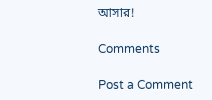আসার!

Comments

Post a Comment